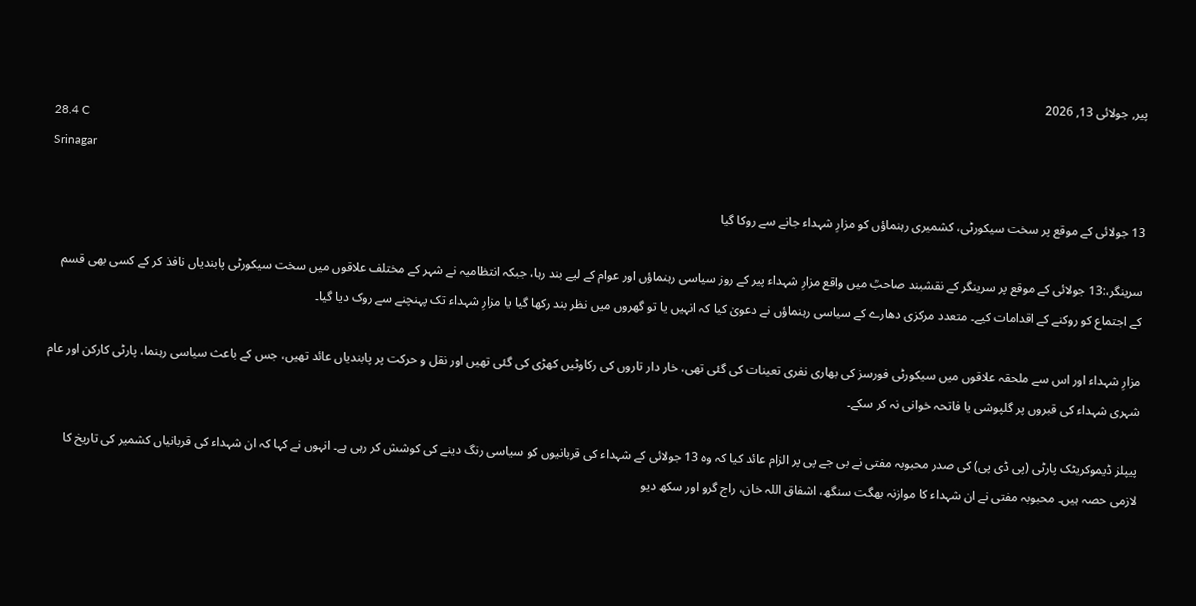پیر, جولائی 13, 2026
28.4 C
Srinagar

13 جولائی کے موقع پر سخت سیکورٹی، کشمیری رہنماؤں کو مزارِ شہداء جانے سے روکا گیا

سرینگر،:13 جولائی کے موقع پر سرینگر کے نقشبند صاحبؒ میں واقع مزارِ شہداء پیر کے روز سیاسی رہنماؤں اور عوام کے لیے بند رہا، جبکہ انتظامیہ نے شہر کے مختلف علاقوں میں سخت سیکورٹی پابندیاں نافذ کر کے کسی بھی قسم کے اجتماع کو روکنے کے اقدامات کیے۔ متعدد مرکزی دھارے کے سیاسی رہنماؤں نے دعویٰ کیا کہ انہیں یا تو گھروں میں نظر بند رکھا گیا یا مزارِ شہداء تک پہنچنے سے روک دیا گیا۔

مزارِ شہداء اور اس سے ملحقہ علاقوں میں سیکورٹی فورسز کی بھاری نفری تعینات کی گئی تھی، خار دار تاروں کی رکاوٹیں کھڑی کی گئی تھیں اور نقل و حرکت پر پابندیاں عائد تھیں، جس کے باعث سیاسی رہنما، پارٹی کارکن اور عام شہری شہداء کی قبروں پر گلپوشی یا فاتحہ خوانی نہ کر سکے۔

پیپلز ڈیموکریٹک پارٹی (پی ڈی پی) کی صدر محبوبہ مفتی نے بی جے پی پر الزام عائد کیا کہ وہ 13 جولائی کے شہداء کی قربانیوں کو سیاسی رنگ دینے کی کوشش کر رہی ہے۔ انہوں نے کہا کہ ان شہداء کی قربانیاں کشمیر کی تاریخ کا لازمی حصہ ہیں۔ محبوبہ مفتی نے ان شہداء کا موازنہ بھگت سنگھ، اشفاق اللہ خان، راج گرو اور سکھ دیو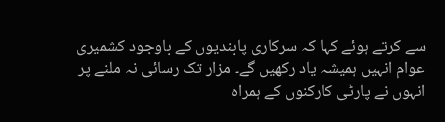سے کرتے ہوئے کہا کہ سرکاری پابندیوں کے باوجود کشمیری عوام انہیں ہمیشہ یاد رکھیں گے۔ مزار تک رسائی نہ ملنے پر انہوں نے پارٹی کارکنوں کے ہمراہ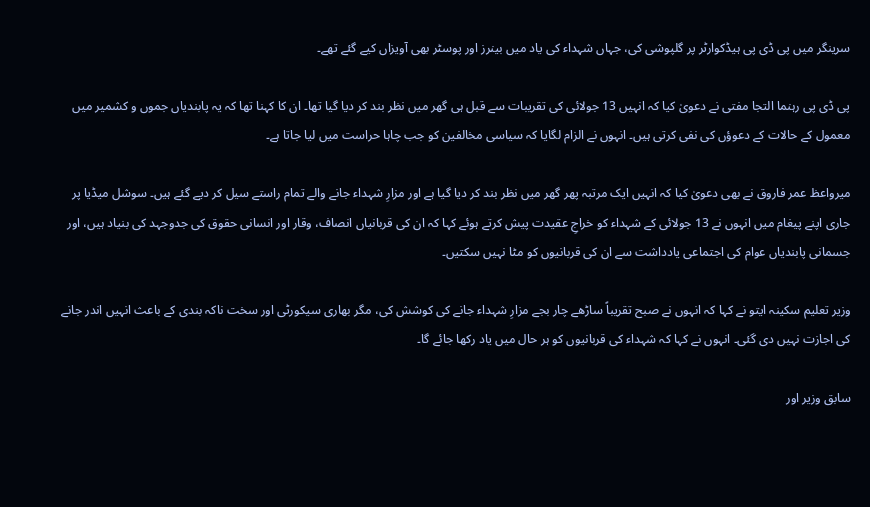سرینگر میں پی ڈی پی ہیڈکوارٹر پر گلپوشی کی، جہاں شہداء کی یاد میں بینرز اور پوسٹر بھی آویزاں کیے گئے تھے۔

پی ڈی پی رہنما التجا مفتی نے دعویٰ کیا کہ انہیں 13 جولائی کی تقریبات سے قبل ہی گھر میں نظر بند کر دیا گیا تھا۔ ان کا کہنا تھا کہ یہ پابندیاں جموں و کشمیر میں معمول کے حالات کے دعوؤں کی نفی کرتی ہیں۔ انہوں نے الزام لگایا کہ سیاسی مخالفین کو جب چاہا حراست میں لیا جاتا ہے۔

میرواعظ عمر فاروق نے بھی دعویٰ کیا کہ انہیں ایک مرتبہ پھر گھر میں نظر بند کر دیا گیا ہے اور مزارِ شہداء جانے والے تمام راستے سیل کر دیے گئے ہیں۔ سوشل میڈیا پر جاری اپنے پیغام میں انہوں نے 13 جولائی کے شہداء کو خراجِ عقیدت پیش کرتے ہوئے کہا کہ ان کی قربانیاں انصاف، وقار اور انسانی حقوق کی جدوجہد کی بنیاد ہیں، اور جسمانی پابندیاں عوام کی اجتماعی یادداشت سے ان کی قربانیوں کو مٹا نہیں سکتیں۔

وزیر تعلیم سکینہ ایتو نے کہا کہ انہوں نے صبح تقریباً ساڑھے چار بجے مزارِ شہداء جانے کی کوشش کی، مگر بھاری سیکورٹی اور سخت ناکہ بندی کے باعث انہیں اندر جانے کی اجازت نہیں دی گئی۔ انہوں نے کہا کہ شہداء کی قربانیوں کو ہر حال میں یاد رکھا جائے گا۔

سابق وزیر اور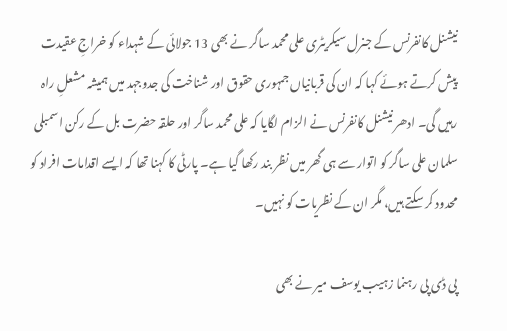نیشنل کانفرنس کے جنرل سیکریٹری علی محمد ساگر نے بھی 13 جولائی کے شہداء کو خراجِ عقیدت پیش کرتے ہوئے کہا کہ ان کی قربانیاں جمہوری حقوق اور شناخت کی جدوجہد میں ہمیشہ مشعلِ راہ رہیں گی۔ ادھر نیشنل کانفرنس نے الزام لگایا کہ علی محمد ساگر اور حلقہ حضرت بل کے رکن اسمبلی سلمان علی ساگر کو اتوار سے ہی گھر میں نظر بند رکھا گیا ہے۔ پارٹی کا کہنا تھا کہ ایسے اقدامات افراد کو محدود کر سکتے ہیں، مگر ان کے نظریات کو نہیں۔

پی ڈی پی رہنما زہیب یوسف میر نے بھی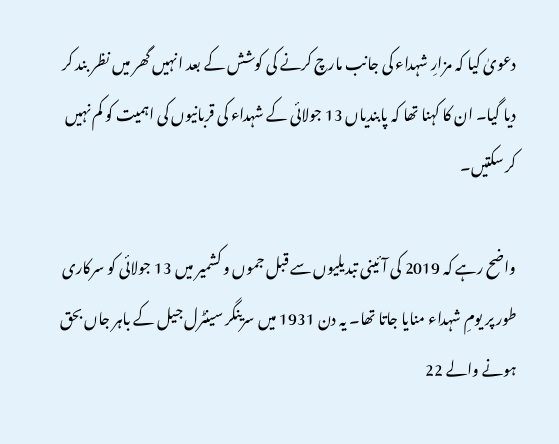دعویٰ کیا کہ مزارِ شہداء کی جانب مارچ کرنے کی کوشش کے بعد انہیں گھر میں نظر بند کر دیا گیا۔ ان کا کہنا تھا کہ پابندیاں 13 جولائی کے شہداء کی قربانیوں کی اہمیت کو کم نہیں کر سکتیں۔

واضح رہے کہ 2019 کی آئینی تبدیلیوں سے قبل جموں و کشمیر میں 13 جولائی کو سرکاری طور پر یومِ شہداء منایا جاتا تھا۔ یہ دن 1931 میں سرینگر سینٹرل جیل کے باہر جاں بحق ہونے والے 22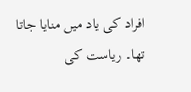افراد کی یاد میں منایا جاتا تھا۔ ریاست کی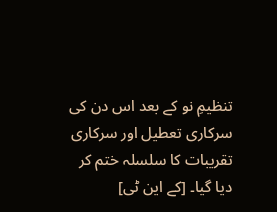تنظیمِ نو کے بعد اس دن کی سرکاری تعطیل اور سرکاری تقریبات کا سلسلہ ختم کر دیا گیا۔ [کے این ٹی]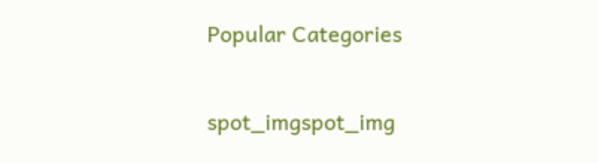Popular Categories

spot_imgspot_img